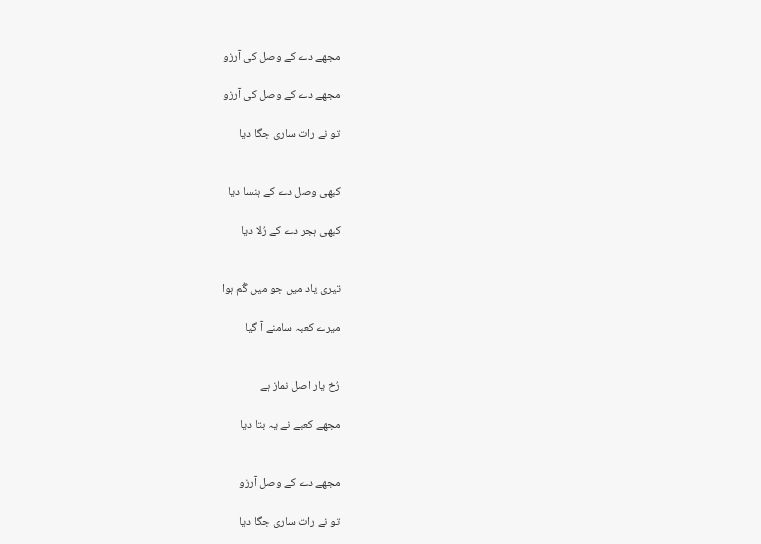مجھے دے کے وصل کی آرزو

مجھے دے کے وصل کی آرزو

تو نے رات ساری جگا دیا


کبھی وصل دے کے ہنسا دیا

کبھی ہجر دے کے رُلا دیا


تیری یاد میں جو میں گُم ہوا

میرے کعبہ سامنے آ گیا


رُخ یار اصل نماز ہے

مجھے کعبے نے یہ بتا دیا


مجھے دے کے وصل آرزو

تو نے رات ساری جگا دیا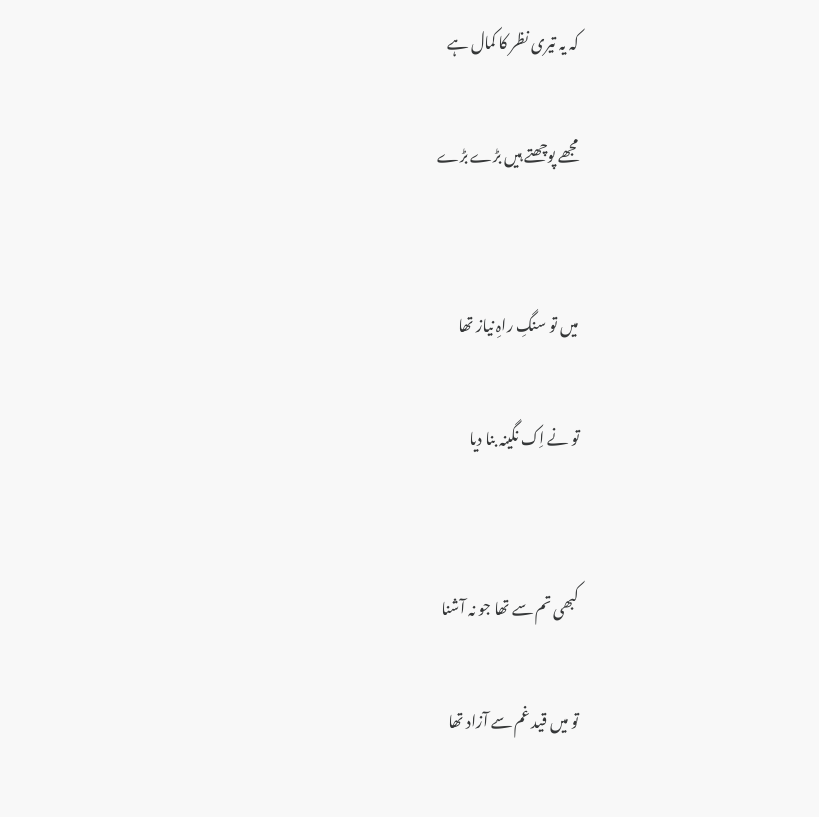کہ یہ تیری نظر کا کمال ہے

مجھے پوچھتے ہیں بڑے بڑے


میں تو سنگِ راہِ نیاز تھا

تو نے اِک نگینہ بنا دیا


کبھی تم سے تھا جو نہ آشنا

تو میں قید غم سے آزاد تھا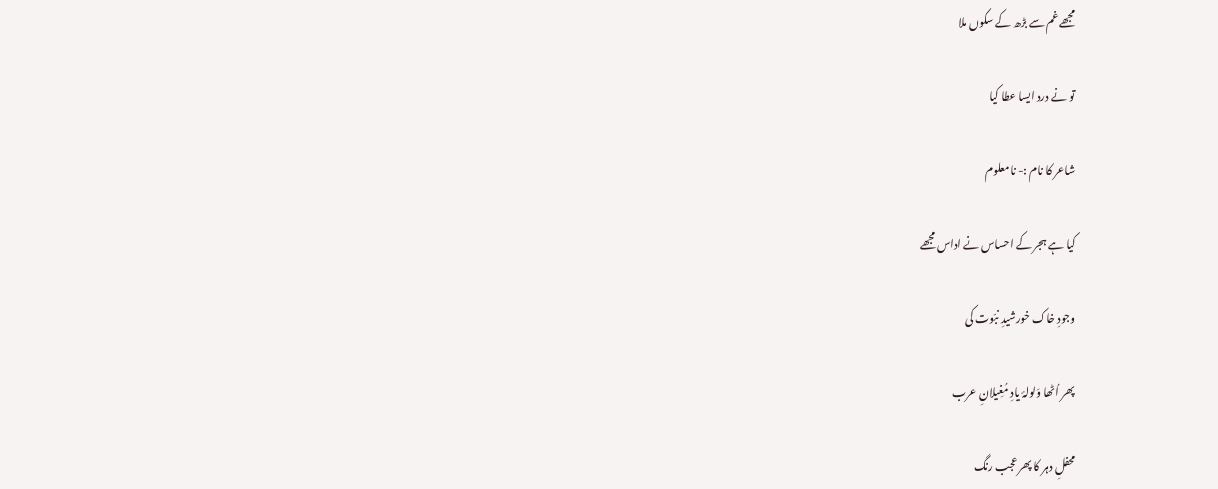مجھے غم سے بڑھ کے سکوں ملا

تو نے درد ایسا عطا کیا

شاعر کا نام :- نامعلوم

کیا ہے ہجر کے احساس نے اداس مجھے

وجودِ خاک خورشیدِ نبّوت کی

پھر اُٹھا وَلولۂ یادِ مُغِیلانِ عرب

محفلِ دہر کا پھر عجب رنگ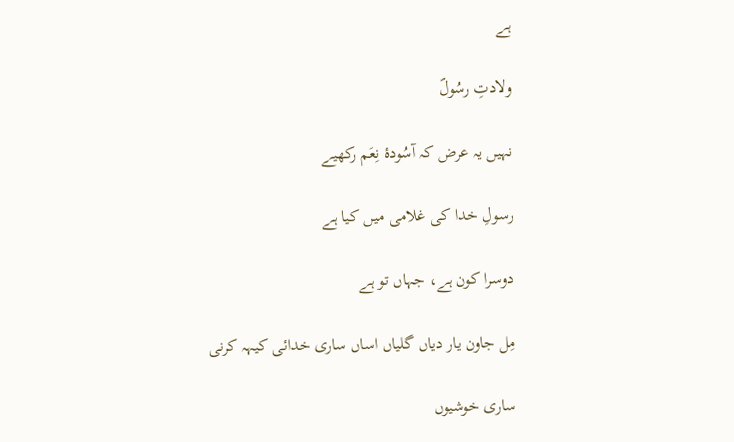ہے

ولادتِ رسُولؐ

نہیں یہ عرض کہ آسُودۂ نِعَم رکھیے

رسولِ خدا کی غلامی میں کیا ہے

دوسرا کون ہے، جہاں تو ہے

مِل جاون یار دیاں گلیاں اساں ساری خدائی کیہہ کرنی

ساری خوشیوں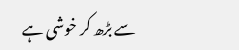سے بڑھ کر خوشی ہے